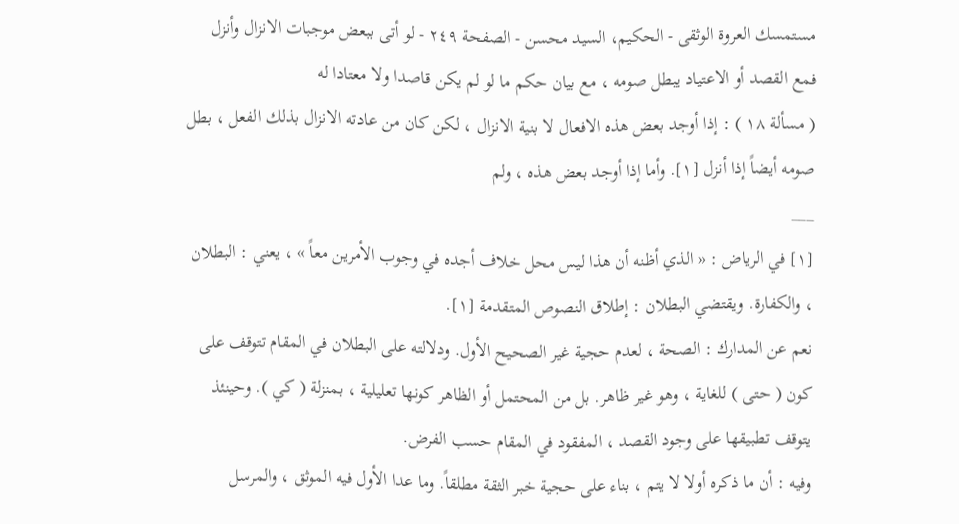مستمسك العروة الوثقى - الحكيم، السيد محسن - الصفحة ٢٤٩ - لو أتى ببعض موجبات الانزال وأنزل فمع القصد أو الاعتياد يبطل صومه ، مع بيان حكم ما لو لم يكن قاصدا ولا معتادا له
( مسألة ١٨ ) : إذا أوجد بعض هذه الافعال لا بنية الانزال ، لكن كان من عادته الانزال بذلك الفعل ، بطل صومه أيضاً إذا أنزل [١]. وأما إذا أوجد بعض هذه ، ولم
___
[١] في الرياض : « الذي أظنه أن هذا ليس محل خلاف أجده في وجوب الأمرين معاً » ، يعني : البطلان ، والكفارة. ويقتضي البطلان : إطلاق النصوص المتقدمة [١].
نعم عن المدارك : الصحة ، لعدم حجية غير الصحيح الأول. ودلالته على البطلان في المقام تتوقف على كون ( حتى ) للغاية ، وهو غير ظاهر. بل من المحتمل أو الظاهر كونها تعليلية ، بمنزلة ( كي ). وحينئذ يتوقف تطبيقها على وجود القصد ، المفقود في المقام حسب الفرض.
وفيه : أن ما ذكره أولا لا يتم ، بناء على حجية خبر الثقة مطلقاً. وما عدا الأول فيه الموثق ، والمرسل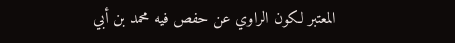المعتبر لكون الراوي عن حفص فيه محمد بن أبي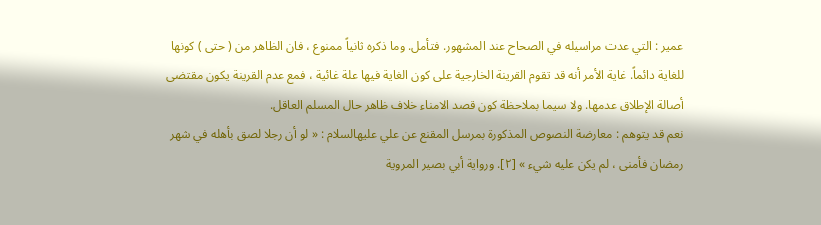عمير : التي عدت مراسيله في الصحاح عند المشهور. فتأمل. وما ذكره ثانياً ممنوع ، فان الظاهر من ( حتى ) كونها للغاية دائماً. غاية الأمر أنه قد تقوم القرينة الخارجية على كون الغاية فيها علة غائية ، فمع عدم القرينة يكون مقتضى أصالة الإطلاق عدمها. ولا سيما بملاحظة كون قصد الامناء خلاف ظاهر حال المسلم العاقل.
نعم قد يتوهم : معارضة النصوص المذكورة بمرسل المقنع عن علي عليهالسلام : « لو أن رجلا لصق بأهله في شهر رمضان فأمنى ، لم يكن عليه شيء » [٢]. ورواية أبي بصير المروية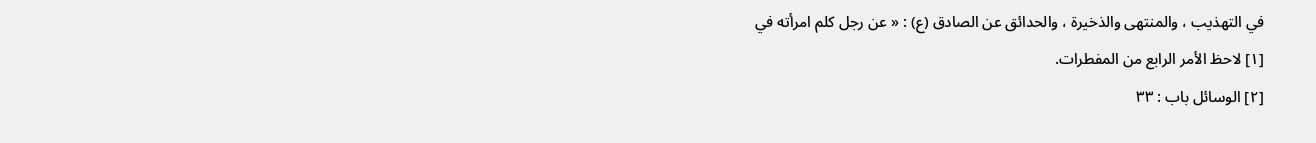في التهذيب ، والمنتهى والذخيرة ، والحدائق عن الصادق (ع) : « عن رجل كلم امرأته في
[١] لاحظ الأمر الرابع من المفطرات.
[٢] الوسائل باب : ٣٣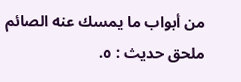من أبواب ما يمسك عنه الصائم ملحق حديث : ٥.